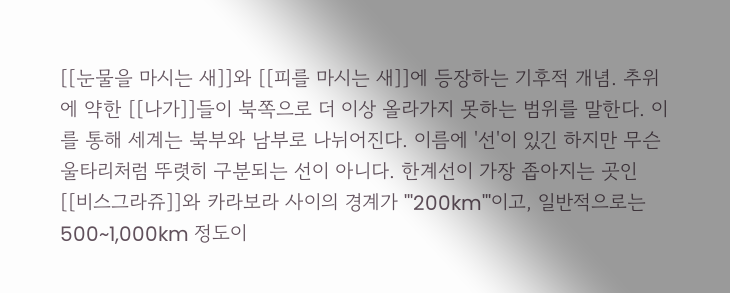[[눈물을 마시는 새]]와 [[피를 마시는 새]]에 등장하는 기후적 개념. 추위에 약한 [[나가]]들이 북쪽으로 더 이상 올라가지 못하는 범위를 말한다. 이를 통해 세계는 북부와 남부로 나뉘어진다. 이름에 '선'이 있긴 하지만 무슨 울타리처럼 뚜렷히 구분되는 선이 아니다. 한계선이 가장 좁아지는 곳인 [[비스그라쥬]]와 카라보라 사이의 경계가 '''200km'''이고, 일반적으로는 500~1,000km 정도이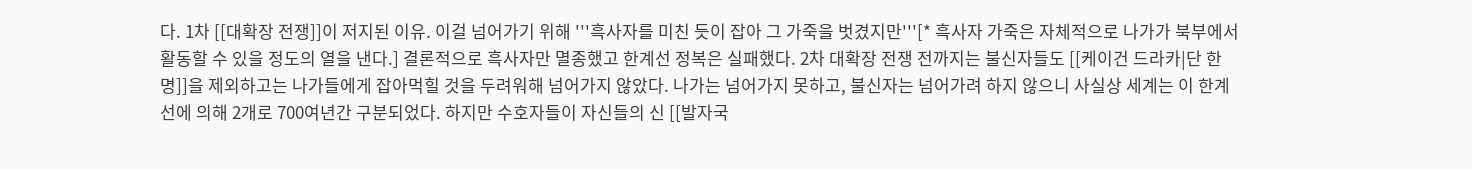다. 1차 [[대확장 전쟁]]이 저지된 이유. 이걸 넘어가기 위해 '''흑사자를 미친 듯이 잡아 그 가죽을 벗겼지만'''[* 흑사자 가죽은 자체적으로 나가가 북부에서 활동할 수 있을 정도의 열을 낸다.] 결론적으로 흑사자만 멸종했고 한계선 정복은 실패했다. 2차 대확장 전쟁 전까지는 불신자들도 [[케이건 드라카|단 한 명]]을 제외하고는 나가들에게 잡아먹힐 것을 두려워해 넘어가지 않았다. 나가는 넘어가지 못하고, 불신자는 넘어가려 하지 않으니 사실상 세계는 이 한계선에 의해 2개로 700여년간 구분되었다. 하지만 수호자들이 자신들의 신 [[발자국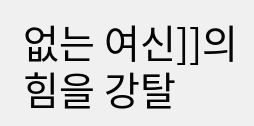없는 여신]]의 힘을 강탈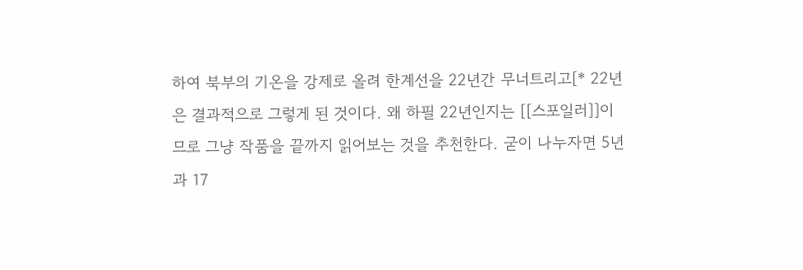하여 북부의 기온을 강제로 올려 한계선을 22년간 무너트리고[* 22년은 결과적으로 그렇게 된 것이다. 왜 하필 22년인지는 [[스포일러]]이므로 그냥 작품을 끝까지 읽어보는 것을 추천한다. 굳이 나누자면 5년과 17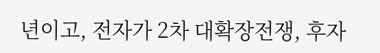년이고, 전자가 2차 대확장전쟁, 후자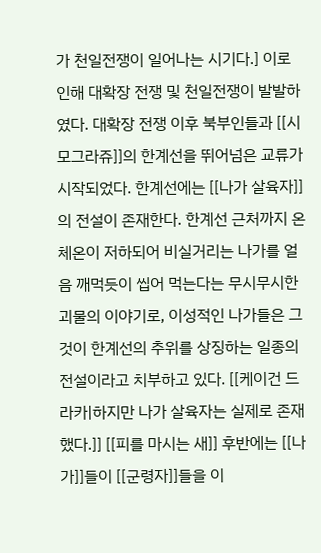가 천일전쟁이 일어나는 시기다.] 이로 인해 대확장 전쟁 및 천일전쟁이 발발하였다. 대확장 전쟁 이후 북부인들과 [[시모그라쥬]]의 한계선을 뛰어넘은 교류가 시작되었다. 한계선에는 [[나가 살육자]]의 전설이 존재한다. 한계선 근처까지 온 체온이 저하되어 비실거리는 나가를 얼음 깨먹듯이 씹어 먹는다는 무시무시한 괴물의 이야기로, 이성적인 나가들은 그것이 한계선의 추위를 상징하는 일종의 전설이라고 치부하고 있다. [[케이건 드라카|하지만 나가 살육자는 실제로 존재했다.]] [[피를 마시는 새]] 후반에는 [[나가]]들이 [[군령자]]들을 이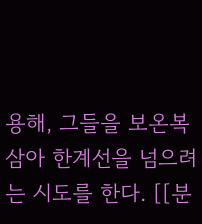용해, 그들을 보온복 삼아 한계선을 넘으려는 시도를 한다. [[분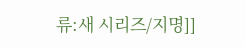류:새 시리즈/지명]]